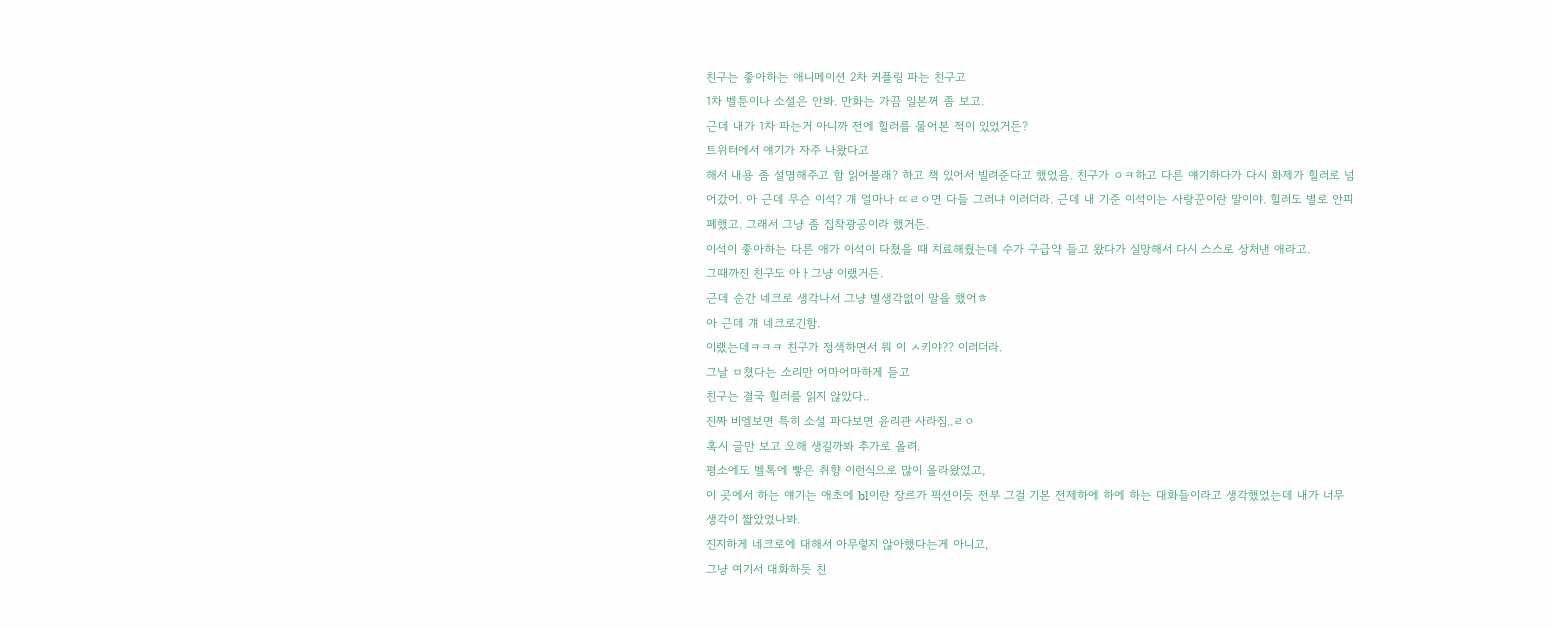친구는 좋아하는 애니메이션 2차 커플링 파는 친구고
1차 벨툰이나 소설은 안봐. 만화는 가끔 일본꺼 좀 보고.
근데 내가 1차 파는거 아니까 전에 힐러를 물어본 적이 있었거든?
트위터에서 얘기가 자주 나왔다고
해서 내용 좀 설명해주고 함 읽어볼래? 하고 책 있어서 빌려준다고 했었음. 친구가 ㅇㅋ하고 다른 얘기하다가 다시 화제가 힐러로 넘어갔어. 아 근데 무슨 이석? 걔 얼마나 ㄸㄹㅇ면 다들 그러냐 이러더라. 근데 내 기준 이석이는 사랑꾼이란 말이야. 힐러도 별로 안피폐했고. 그래서 그냥 좀 집착광공이라 했거든.
이석이 좋아하는 다른 애가 이석이 다쳤을 때 치료해줬는데 수가 구급약 들고 왔다가 실망해서 다시 스스로 상처낸 애라고.
그때까진 친구도 아ㅏ그냥 이랬거든.
근데 순간 네크로 생각나서 그냥 별생각없이 말을 했어ㅎ
아 근데 걔 네크로긴함.
이랬는데ㅋㅋㅋ 친구가 정색하면서 뭐 이 ㅅ키야?? 이러더라.
그날 ㅁ쳤다는 소리만 어마어마하게 듣고
친구는 결국 힐러를 읽지 않았다..
진짜 비엘보면 특히 소설 파다보면 윤리관 사라짐..ㄹㅇ
혹시 글만 보고 오해 생길까봐 추가로 올려.
평소에도 벨톡에 빻은 취향 이런식으로 많이 올라왔었고,
이 곳에서 하는 얘기는 애초에 bl이란 장르가 픽션이듯 전부 그걸 기본 전제하에 하에 하는 대화들이라고 생각했었는데 내가 너무 생각이 짧았었나봐.
진지하게 네크로에 대해서 아무렇지 않아했다는게 아니고,
그냥 여기서 대화하듯 친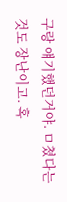구랑 얘기했던거야. ㅁ쳤다는것도 장난이고. 혹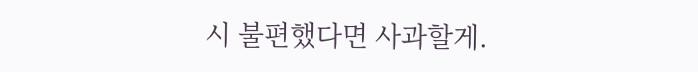시 불편했다면 사과할게.